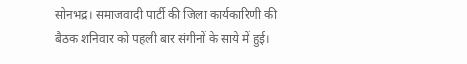सोनभद्र। समाजवादी पार्टी की जिला कार्यकारिणी की बैठक शनिवार को पहली बार संगीनों के साये में हुई।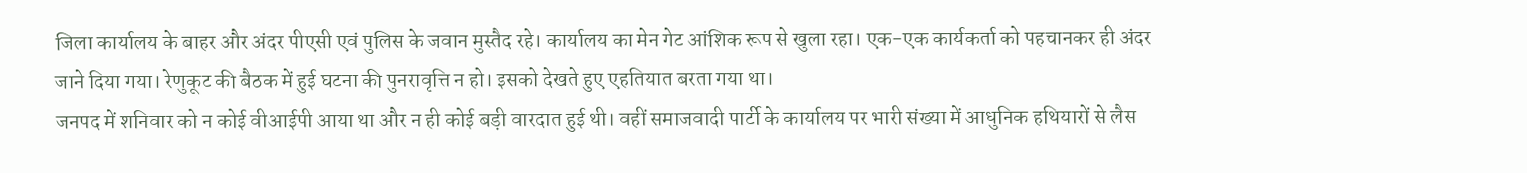जिला कार्यालय के बाहर और अंदर पीएसी एवं पुलिस के जवान मुस्तैद रहे। कार्यालय का मेन गेट आंशिक रूप से खुला रहा। एक-एक कार्यकर्ता को पहचानकर ही अंदर जाने दिया गया। रेणुकूट की बैठक में हुई घटना की पुनरावृत्ति न हो। इसको देखते हुए एहतियात बरता गया था।
जनपद में शनिवार को न कोई वीआईपी आया था और न ही कोई बड़ी वारदात हुई थी। वहीं समाजवादी पार्टी के कार्यालय पर भारी संख्या में आधुनिक हथियारों से लैस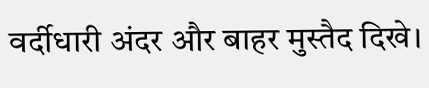वर्दीधारी अंदर और बाहर मुस्तैद दिखे।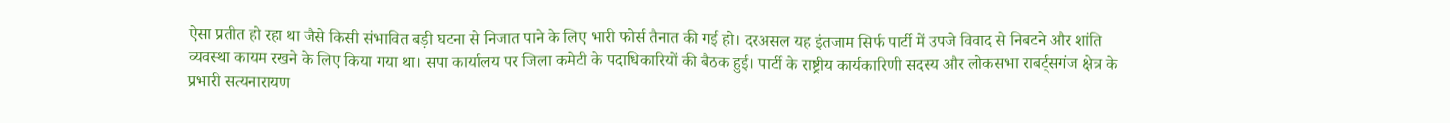ऐसा प्रतीत हो रहा था जैसे किसी संभावित बड़ी घटना से निजात पाने के लिए भारी फोर्स तैनात की गई हो। दरअसल यह इंतजाम सिर्फ पार्टी में उपजे विवाद से निबटने और शांति व्यवस्था कायम रखने के लिए किया गया था। सपा कार्यालय पर जिला कमेटी के पदाधिकारियों की बैठक हुई। पार्टी के राष्ट्रीय कार्यकारिणी सदस्य और लोकसभा राबर्ट्सगंज क्षेत्र के प्रभारी सत्यनारायण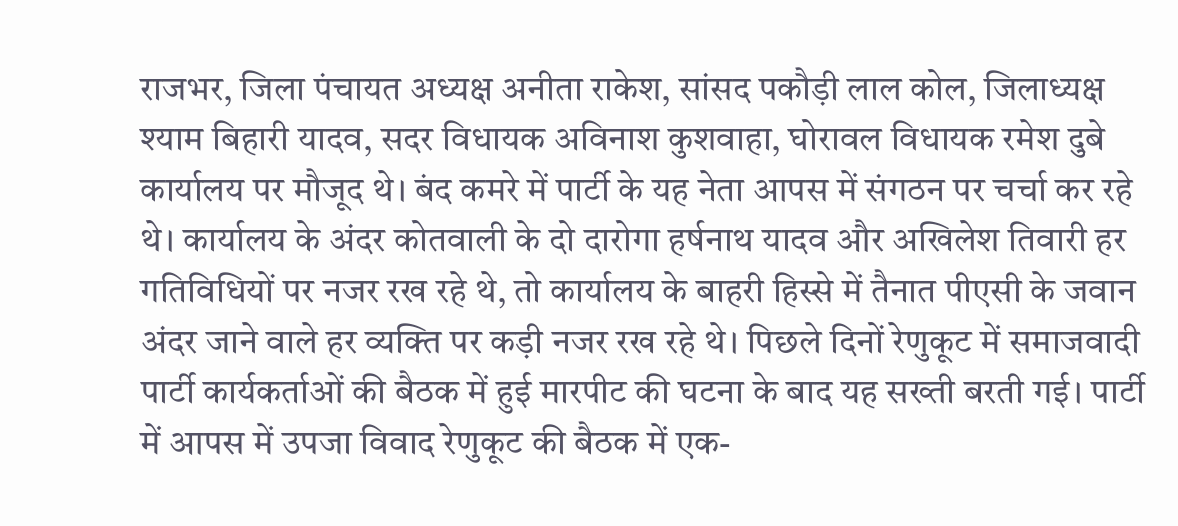राजभर, जिला पंचायत अध्यक्ष अनीता राकेश, सांसद पकौड़ी लाल कोल, जिलाध्यक्ष श्याम बिहारी यादव, सदर विधायक अविनाश कुशवाहा, घोरावल विधायक रमेश दुबे कार्यालय पर मौजूद थे। बंद कमरे में पार्टी के यह नेता आपस में संगठन पर चर्चा कर रहे थे। कार्यालय के अंदर कोतवाली के दो दारोगा हर्षनाथ यादव और अखिलेश तिवारी हर गतिविधियों पर नजर रख रहे थे, तो कार्यालय के बाहरी हिस्से में तैनात पीएसी के जवान अंदर जाने वाले हर व्यक्ति पर कड़ी नजर रख रहे थे। पिछले दिनों रेणुकूट में समाजवादी पार्टी कार्यकर्ताओं की बैठक में हुई मारपीट की घटना के बाद यह सख्ती बरती गई। पार्टी में आपस में उपजा विवाद रेणुकूट की बैठक में एक-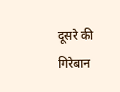दूसरे की गिरेबान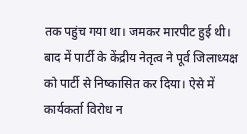तक पहुंच गया था। जमकर मारपीट हुई थी। बाद में पार्टी के केंद्रीय नेतृत्व ने पूर्व जिलाध्यक्ष को पार्टी से निष्कासित कर दिया। ऐसे में कार्यकर्ता विरोध न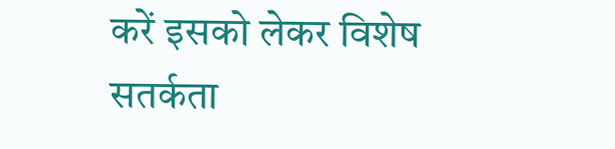करें इसको लेकर विशेष सतर्कता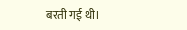बरती गई थी।